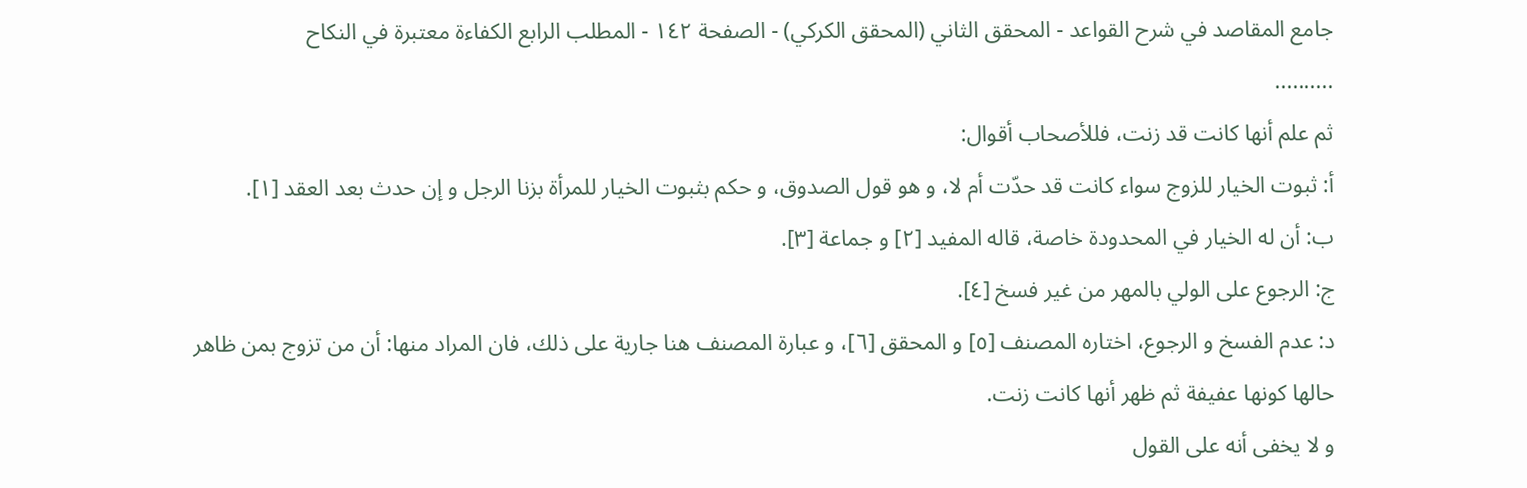جامع المقاصد في شرح القواعد - المحقق الثاني (المحقق الكركي) - الصفحة ١٤٢ - المطلب الرابع الكفاءة معتبرة في النكاح
..........
ثم علم أنها كانت قد زنت، فللأصحاب أقوال:
أ: ثبوت الخيار للزوج سواء كانت قد حدّت أم لا، و هو قول الصدوق، و حكم بثبوت الخيار للمرأة بزنا الرجل و إن حدث بعد العقد [١].
ب: أن له الخيار في المحدودة خاصة، قاله المفيد [٢] و جماعة [٣].
ج: الرجوع على الولي بالمهر من غير فسخ [٤].
د: عدم الفسخ و الرجوع، اختاره المصنف [٥] و المحقق [٦]، و عبارة المصنف هنا جارية على ذلك، فان المراد منها: أن من تزوج بمن ظاهر حالها كونها عفيفة ثم ظهر أنها كانت زنت.
و لا يخفى أنه على القول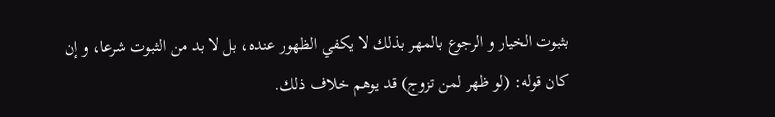بثبوت الخيار و الرجوع بالمهر بذلك لا يكفي الظهور عنده، بل لا بد من الثبوت شرعا، و إن كان قوله: (لو ظهر لمن تزوج) قد يوهم خلاف ذلك.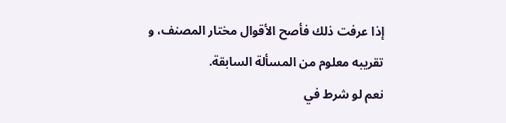إذا عرفت ذلك فأصح الأقوال مختار المصنف، و تقريبه معلوم من المسألة السابقة.
نعم لو شرط في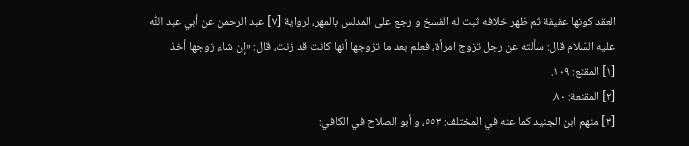العقد كونها عفيفة ثم ظهر خلافه ثبت له الفسخ و رجع على المدلس بالمهر، لرواية [٧] عبد الرحمن عن أبي عبد اللّٰه عليه السّلام قال: سألته عن رجل تزوج امرأة، فعلم بعد ما تزوجها أنها كانت قد زنت، قال: «إن شاء زوجها أخذ
[١] المقنع: ١٠٩.
[٢] المقنعة: ٨٠.
[٣] منهم ابن الجنيد كما عنه في المختلف: ٥٥٣، و أبو الصلاح في الكافي: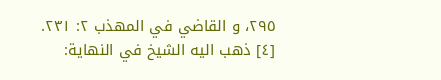٢٩٥، و القاضي في المهذب ٢: ٢٣١.
[٤] ذهب اليه الشيخ في النهاية: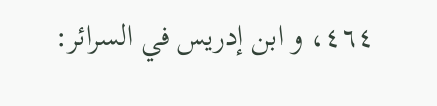٤٦٤، و ابن إدريس في السرائر: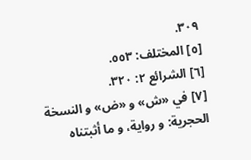٣٠٩.
[٥] المختلف: ٥٥٣.
[٦] الشرائع ٢: ٣٢٠.
[٧] في «ش» و «ض» و النسخة الحجرية: و رواية، و ما أثبتناه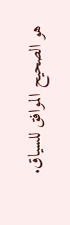هو الصحيح الموافق للسياق.